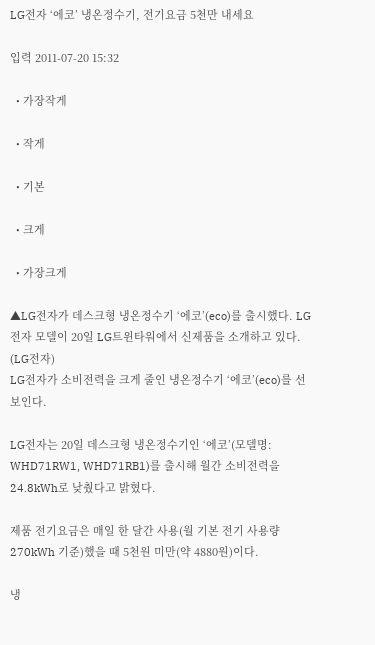LG전자 ‘에코’ 냉온정수기, 전기요금 5천만 내세요

입력 2011-07-20 15:32

  • 가장작게

  • 작게

  • 기본

  • 크게

  • 가장크게

▲LG전자가 데스크형 냉온정수기 ‘에코’(eco)를 출시했다. LG전자 모델이 20일 LG트윈타워에서 신제품을 소개하고 있다. (LG전자)
LG전자가 소비전력을 크게 줄인 냉온정수기 ‘에코’(eco)를 선보인다.

LG전자는 20일 데스크형 냉온정수기인 ‘에코’(모델명: WHD71RW1, WHD71RB1)를 출시해 월간 소비전력을 24.8kWh로 낮췄다고 밝혔다.

제품 전기요금은 매일 한 달간 사용(월 기본 전기 사용량 270kWh 기준)했을 때 5천원 미만(약 4880원)이다.

냉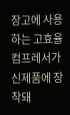장고에 사용하는 고효율 컴프레서가 신제품에 장착돼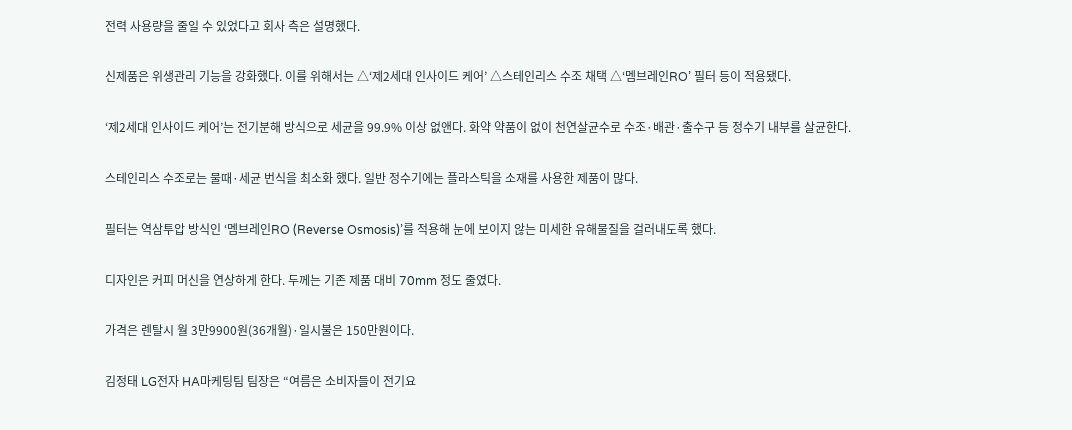전력 사용량을 줄일 수 있었다고 회사 측은 설명했다.

신제품은 위생관리 기능을 강화했다. 이를 위해서는 △‘제2세대 인사이드 케어’ △스테인리스 수조 채택 △‘멤브레인RO’ 필터 등이 적용됐다.

‘제2세대 인사이드 케어’는 전기분해 방식으로 세균을 99.9% 이상 없앤다. 화약 약품이 없이 천연살균수로 수조·배관·출수구 등 정수기 내부를 살균한다.

스테인리스 수조로는 물때·세균 번식을 최소화 했다. 일반 정수기에는 플라스틱을 소재를 사용한 제품이 많다.

필터는 역삼투압 방식인 ‘멤브레인RO (Reverse Osmosis)’를 적용해 눈에 보이지 않는 미세한 유해물질을 걸러내도록 했다.

디자인은 커피 머신을 연상하게 한다. 두께는 기존 제품 대비 70mm 정도 줄였다.

가격은 렌탈시 월 3만9900원(36개월)·일시불은 150만원이다.

김정태 LG전자 HA마케팅팀 팀장은 “여름은 소비자들이 전기요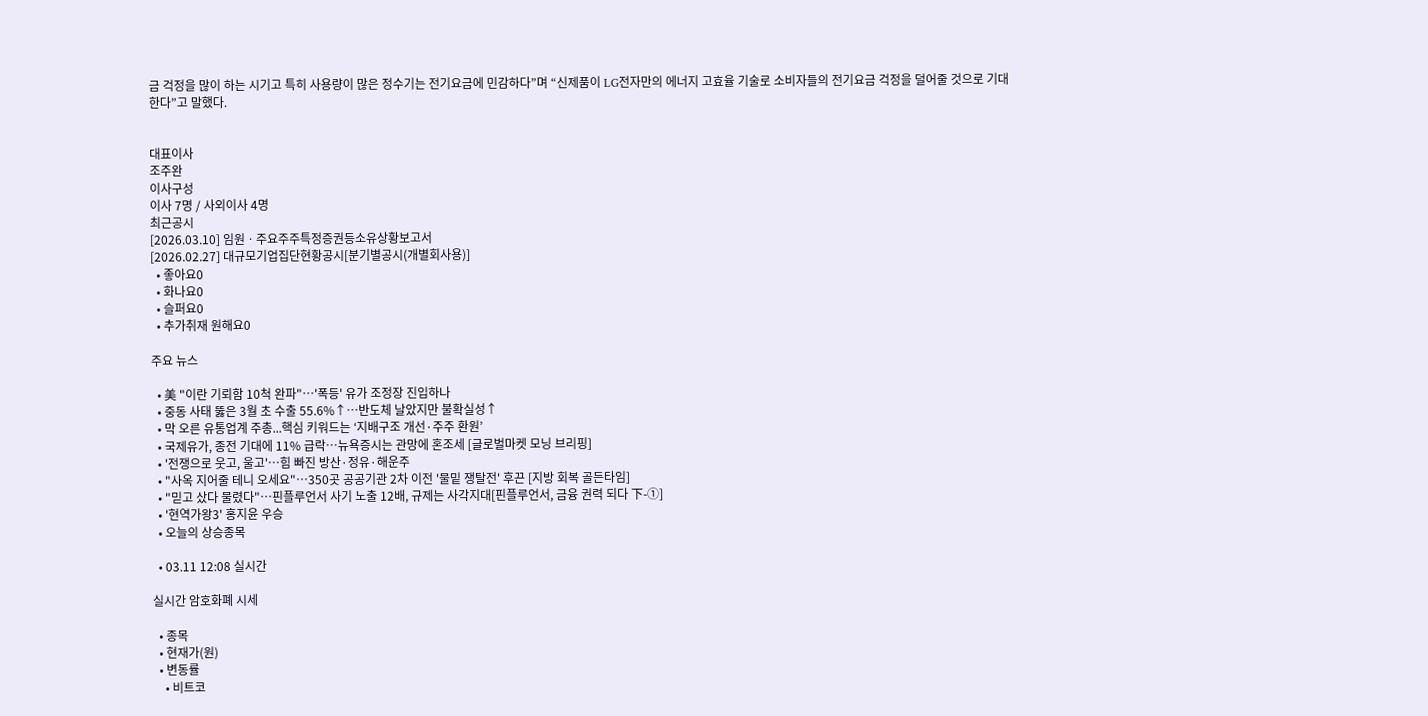금 걱정을 많이 하는 시기고 특히 사용량이 많은 정수기는 전기요금에 민감하다”며 “신제품이 LG전자만의 에너지 고효율 기술로 소비자들의 전기요금 걱정을 덜어줄 것으로 기대한다”고 말했다.


대표이사
조주완
이사구성
이사 7명 / 사외이사 4명
최근공시
[2026.03.10] 임원ㆍ주요주주특정증권등소유상황보고서
[2026.02.27] 대규모기업집단현황공시[분기별공시(개별회사용)]
  • 좋아요0
  • 화나요0
  • 슬퍼요0
  • 추가취재 원해요0

주요 뉴스

  • 美 "이란 기뢰함 10척 완파"…'폭등' 유가 조정장 진입하나
  • 중동 사태 뚫은 3월 초 수출 55.6%↑⋯반도체 날았지만 불확실성↑
  • 막 오른 유통업계 주총...핵심 키워드는 ‘지배구조 개선·주주 환원’
  • 국제유가, 종전 기대에 11% 급락…뉴욕증시는 관망에 혼조세 [글로벌마켓 모닝 브리핑]
  • '전쟁으로 웃고, 울고'…힘 빠진 방산·정유·해운주
  • "사옥 지어줄 테니 오세요"⋯350곳 공공기관 2차 이전 '물밑 쟁탈전' 후끈 [지방 회복 골든타임]
  • "믿고 샀다 물렸다"…핀플루언서 사기 노출 12배, 규제는 사각지대[핀플루언서, 금융 권력 되다 下-①]
  • '현역가왕3' 홍지윤 우승
  • 오늘의 상승종목

  • 03.11 12:08 실시간

실시간 암호화폐 시세

  • 종목
  • 현재가(원)
  • 변동률
    • 비트코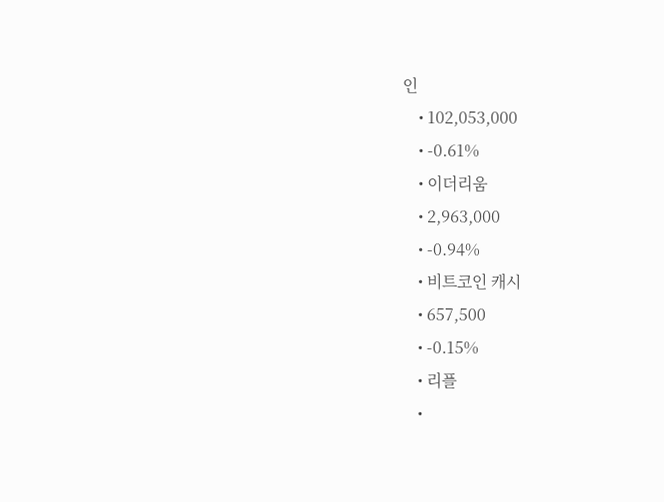인
    • 102,053,000
    • -0.61%
    • 이더리움
    • 2,963,000
    • -0.94%
    • 비트코인 캐시
    • 657,500
    • -0.15%
    • 리플
    •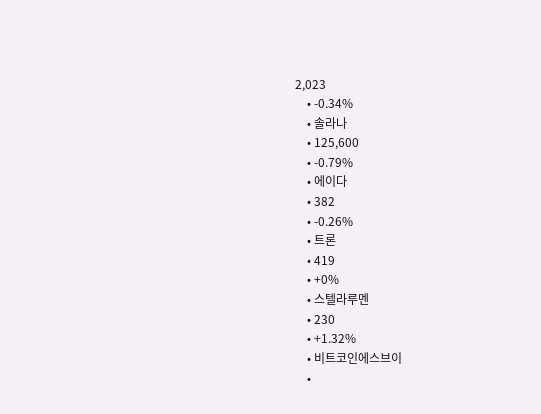2,023
    • -0.34%
    • 솔라나
    • 125,600
    • -0.79%
    • 에이다
    • 382
    • -0.26%
    • 트론
    • 419
    • +0%
    • 스텔라루멘
    • 230
    • +1.32%
    • 비트코인에스브이
    •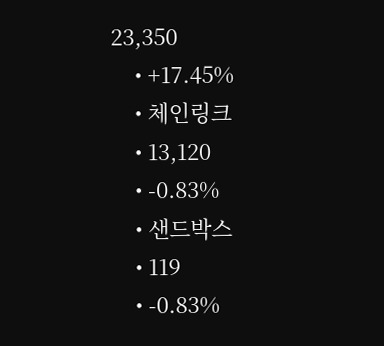23,350
    • +17.45%
    • 체인링크
    • 13,120
    • -0.83%
    • 샌드박스
    • 119
    • -0.83%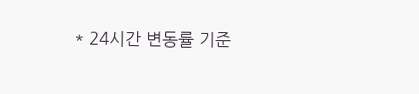* 24시간 변동률 기준